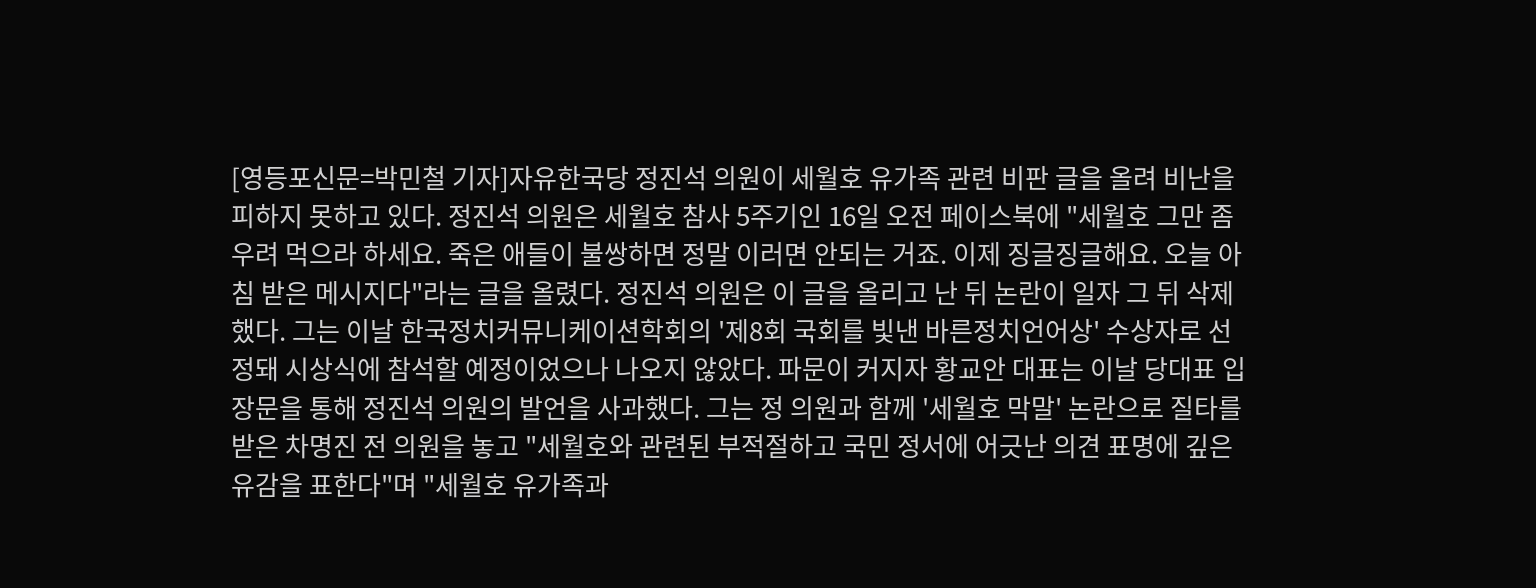[영등포신문=박민철 기자]자유한국당 정진석 의원이 세월호 유가족 관련 비판 글을 올려 비난을 피하지 못하고 있다. 정진석 의원은 세월호 참사 5주기인 16일 오전 페이스북에 "세월호 그만 좀 우려 먹으라 하세요. 죽은 애들이 불쌍하면 정말 이러면 안되는 거죠. 이제 징글징글해요. 오늘 아침 받은 메시지다"라는 글을 올렸다. 정진석 의원은 이 글을 올리고 난 뒤 논란이 일자 그 뒤 삭제했다. 그는 이날 한국정치커뮤니케이션학회의 '제8회 국회를 빛낸 바른정치언어상' 수상자로 선정돼 시상식에 참석할 예정이었으나 나오지 않았다. 파문이 커지자 황교안 대표는 이날 당대표 입장문을 통해 정진석 의원의 발언을 사과했다. 그는 정 의원과 함께 '세월호 막말' 논란으로 질타를 받은 차명진 전 의원을 놓고 "세월호와 관련된 부적절하고 국민 정서에 어긋난 의견 표명에 깊은 유감을 표한다"며 "세월호 유가족과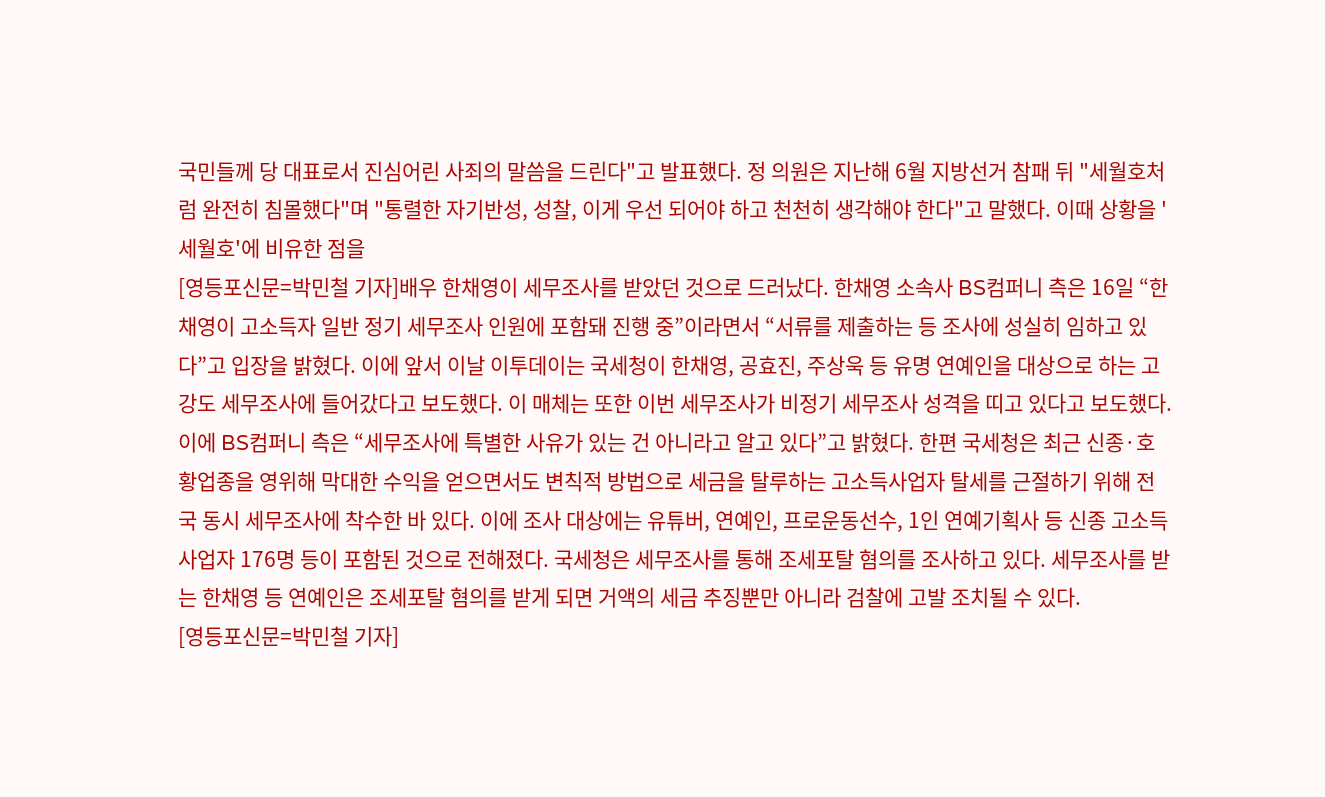국민들께 당 대표로서 진심어린 사죄의 말씀을 드린다"고 발표했다. 정 의원은 지난해 6월 지방선거 참패 뒤 "세월호처럼 완전히 침몰했다"며 "통렬한 자기반성, 성찰, 이게 우선 되어야 하고 천천히 생각해야 한다"고 말했다. 이때 상황을 '세월호'에 비유한 점을
[영등포신문=박민철 기자]배우 한채영이 세무조사를 받았던 것으로 드러났다. 한채영 소속사 BS컴퍼니 측은 16일 “한채영이 고소득자 일반 정기 세무조사 인원에 포함돼 진행 중”이라면서 “서류를 제출하는 등 조사에 성실히 임하고 있다”고 입장을 밝혔다. 이에 앞서 이날 이투데이는 국세청이 한채영, 공효진, 주상욱 등 유명 연예인을 대상으로 하는 고강도 세무조사에 들어갔다고 보도했다. 이 매체는 또한 이번 세무조사가 비정기 세무조사 성격을 띠고 있다고 보도했다. 이에 BS컴퍼니 측은 “세무조사에 특별한 사유가 있는 건 아니라고 알고 있다”고 밝혔다. 한편 국세청은 최근 신종·호황업종을 영위해 막대한 수익을 얻으면서도 변칙적 방법으로 세금을 탈루하는 고소득사업자 탈세를 근절하기 위해 전국 동시 세무조사에 착수한 바 있다. 이에 조사 대상에는 유튜버, 연예인, 프로운동선수, 1인 연예기획사 등 신종 고소득사업자 176명 등이 포함된 것으로 전해졌다. 국세청은 세무조사를 통해 조세포탈 혐의를 조사하고 있다. 세무조사를 받는 한채영 등 연예인은 조세포탈 혐의를 받게 되면 거액의 세금 추징뿐만 아니라 검찰에 고발 조치될 수 있다.
[영등포신문=박민철 기자]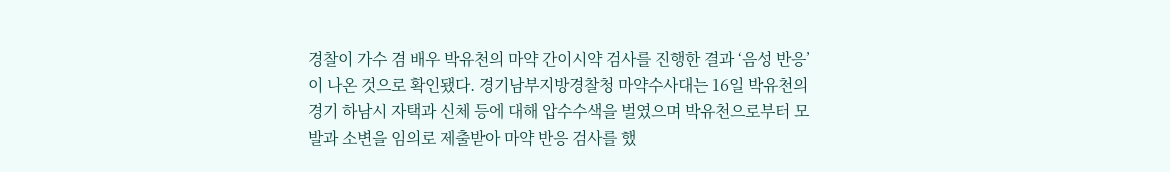경찰이 가수 겸 배우 박유천의 마약 간이시약 검사를 진행한 결과 ‘음성 반응’이 나온 것으로 확인됐다. 경기남부지방경찰청 마약수사대는 16일 박유천의 경기 하남시 자택과 신체 등에 대해 압수수색을 벌였으며 박유천으로부터 모발과 소변을 임의로 제출받아 마약 반응 검사를 했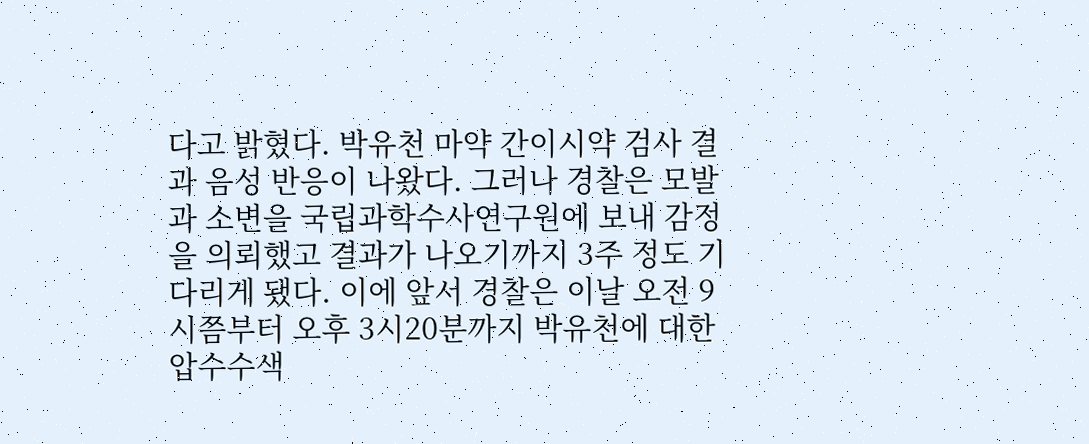다고 밝혔다. 박유천 마약 간이시약 검사 결과 음성 반응이 나왔다. 그러나 경찰은 모발과 소변을 국립과학수사연구원에 보내 감정을 의뢰했고 결과가 나오기까지 3주 정도 기다리게 됐다. 이에 앞서 경찰은 이날 오전 9시쯤부터 오후 3시20분까지 박유천에 대한 압수수색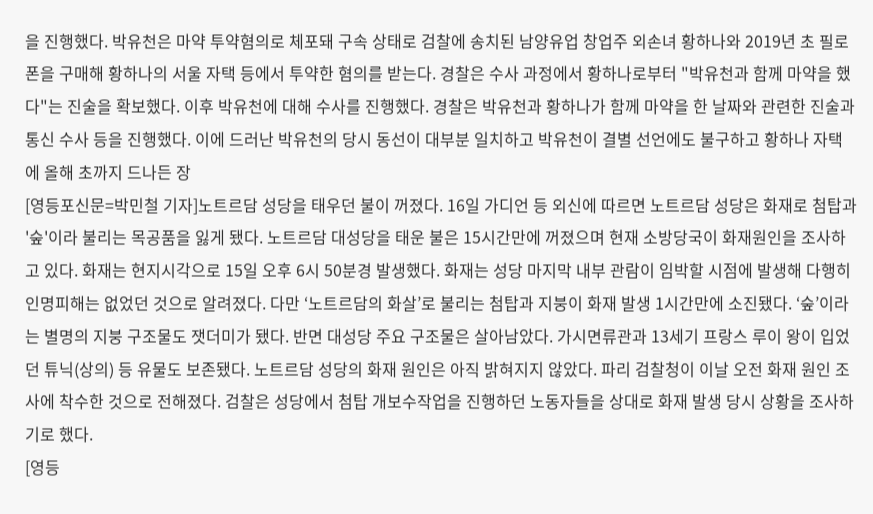을 진행했다. 박유천은 마약 투약혐의로 체포돼 구속 상태로 검찰에 송치된 남양유업 창업주 외손녀 황하나와 2019년 초 필로폰을 구매해 황하나의 서울 자택 등에서 투약한 혐의를 받는다. 경찰은 수사 과정에서 황하나로부터 "박유천과 함께 마약을 했다"는 진술을 확보했다. 이후 박유천에 대해 수사를 진행했다. 경찰은 박유천과 황하나가 함께 마약을 한 날짜와 관련한 진술과 통신 수사 등을 진행했다. 이에 드러난 박유천의 당시 동선이 대부분 일치하고 박유천이 결별 선언에도 불구하고 황하나 자택에 올해 초까지 드나든 장
[영등포신문=박민철 기자]노트르담 성당을 태우던 불이 꺼졌다. 16일 가디언 등 외신에 따르면 노트르담 성당은 화재로 첨탑과 '숲'이라 불리는 목공품을 잃게 됐다. 노트르담 대성당을 태운 불은 15시간만에 꺼졌으며 현재 소방당국이 화재원인을 조사하고 있다. 화재는 현지시각으로 15일 오후 6시 50분경 발생했다. 화재는 성당 마지막 내부 관람이 임박할 시점에 발생해 다행히 인명피해는 없었던 것으로 알려졌다. 다만 ‘노트르담의 화살’로 불리는 첨탑과 지붕이 화재 발생 1시간만에 소진됐다. ‘숲’이라는 별명의 지붕 구조물도 잿더미가 됐다. 반면 대성당 주요 구조물은 살아남았다. 가시면류관과 13세기 프랑스 루이 왕이 입었던 튜닉(상의) 등 유물도 보존됐다. 노트르담 성당의 화재 원인은 아직 밝혀지지 않았다. 파리 검찰청이 이날 오전 화재 원인 조사에 착수한 것으로 전해졌다. 검찰은 성당에서 첨탑 개보수작업을 진행하던 노동자들을 상대로 화재 발생 당시 상황을 조사하기로 했다.
[영등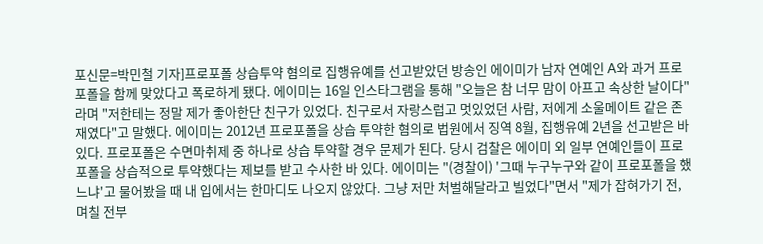포신문=박민철 기자]프로포폴 상습투약 혐의로 집행유예를 선고받았던 방송인 에이미가 남자 연예인 A와 과거 프로포폴을 함께 맞았다고 폭로하게 됐다. 에이미는 16일 인스타그램을 통해 "오늘은 참 너무 맘이 아프고 속상한 날이다"라며 "저한테는 정말 제가 좋아한단 친구가 있었다. 친구로서 자랑스럽고 멋있었던 사람, 저에게 소울메이트 같은 존재였다"고 말했다. 에이미는 2012년 프로포폴을 상습 투약한 혐의로 법원에서 징역 8월, 집행유예 2년을 선고받은 바 있다. 프로포폴은 수면마취제 중 하나로 상습 투약할 경우 문제가 된다. 당시 검찰은 에이미 외 일부 연예인들이 프로포폴을 상습적으로 투약했다는 제보를 받고 수사한 바 있다. 에이미는 "(경찰이) '그때 누구누구와 같이 프로포폴을 했느냐'고 물어봤을 때 내 입에서는 한마디도 나오지 않았다. 그냥 저만 처벌해달라고 빌었다"면서 "제가 잡혀가기 전, 며칠 전부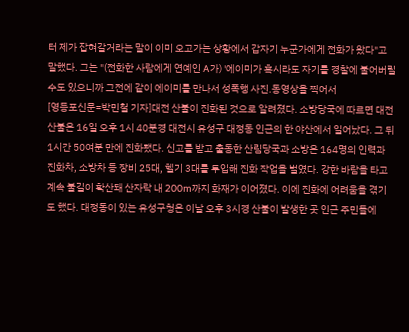터 제가 잡혀갈거라는 말이 이미 오고가는 상황에서 갑자기 누군가에게 전화가 왔다"고 말했다. 그는 "(전화한 사람에게 연예인 A가) '에이미가 혹시라도 자기를 경찰에 불어버릴 수도 있으니까 그전에 같이 에이미를 만나서 성폭행 사진.동영상을 찍어서
[영등포신문=박민철 기자]대전 산불이 진화된 것으로 알려졌다. 소방당국에 따르면 대전 산불은 16일 오후 1시 40분경 대전시 유성구 대정동 인근의 한 야산에서 일어났다. 그 뒤 1시간 50여분 만에 진화됐다. 신고를 받고 출동한 산림당국과 소방은 164명의 인력과 진화차, 소방차 등 장비 25대, 헬기 3대를 투입해 진화 작업을 벌였다. 강한 바람을 타고 계속 불길이 확산돼 산자락 내 200m까지 화재가 이어졌다. 이에 진화에 어려움을 겪기도 했다. 대정동이 있는 유성구청은 이날 오후 3시경 산불이 발생한 곳 인근 주민들에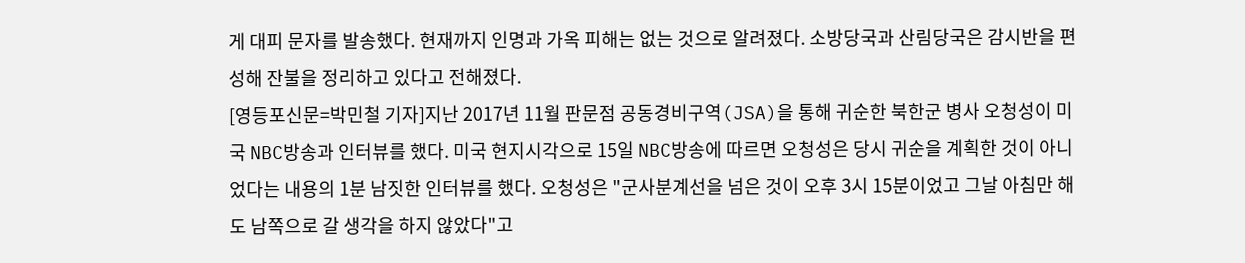게 대피 문자를 발송했다. 현재까지 인명과 가옥 피해는 없는 것으로 알려졌다. 소방당국과 산림당국은 감시반을 편성해 잔불을 정리하고 있다고 전해졌다.
[영등포신문=박민철 기자]지난 2017년 11월 판문점 공동경비구역(JSA)을 통해 귀순한 북한군 병사 오청성이 미국 NBC방송과 인터뷰를 했다. 미국 현지시각으로 15일 NBC방송에 따르면 오청성은 당시 귀순을 계획한 것이 아니었다는 내용의 1분 남짓한 인터뷰를 했다. 오청성은 "군사분계선을 넘은 것이 오후 3시 15분이었고 그날 아침만 해도 남쪽으로 갈 생각을 하지 않았다"고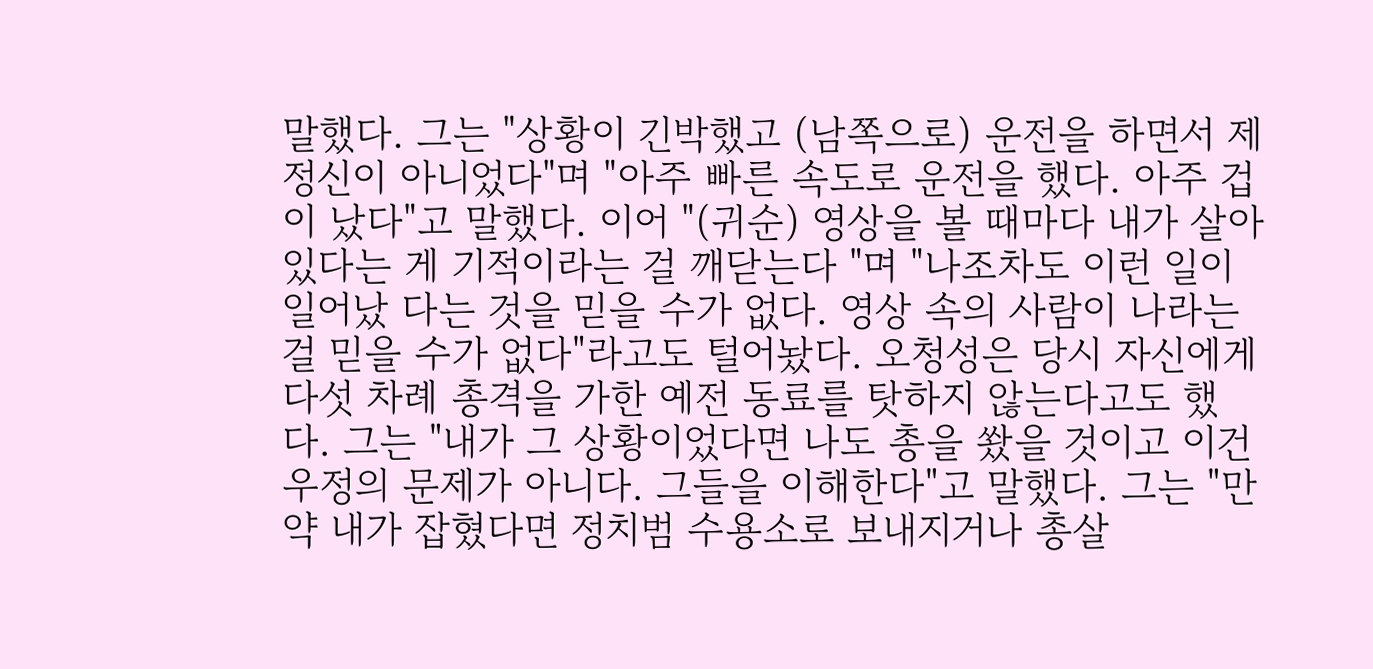말했다. 그는 "상황이 긴박했고 (남쪽으로) 운전을 하면서 제정신이 아니었다"며 "아주 빠른 속도로 운전을 했다. 아주 겁이 났다"고 말했다. 이어 "(귀순) 영상을 볼 때마다 내가 살아있다는 게 기적이라는 걸 깨닫는다 "며 "나조차도 이런 일이 일어났 다는 것을 믿을 수가 없다. 영상 속의 사람이 나라는 걸 믿을 수가 없다"라고도 털어놨다. 오청성은 당시 자신에게 다섯 차례 총격을 가한 예전 동료를 탓하지 않는다고도 했다. 그는 "내가 그 상황이었다면 나도 총을 쐈을 것이고 이건 우정의 문제가 아니다. 그들을 이해한다"고 말했다. 그는 "만약 내가 잡혔다면 정치범 수용소로 보내지거나 총살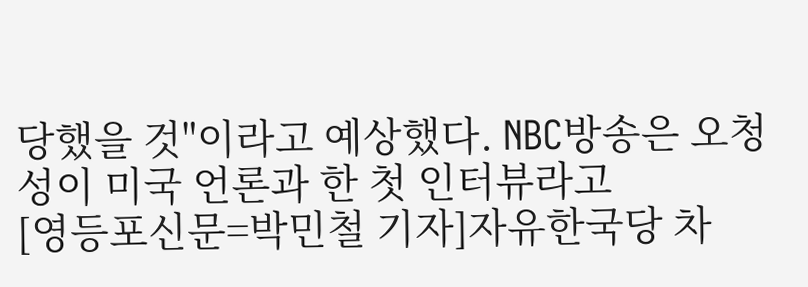당했을 것"이라고 예상했다. NBC방송은 오청성이 미국 언론과 한 첫 인터뷰라고
[영등포신문=박민철 기자]자유한국당 차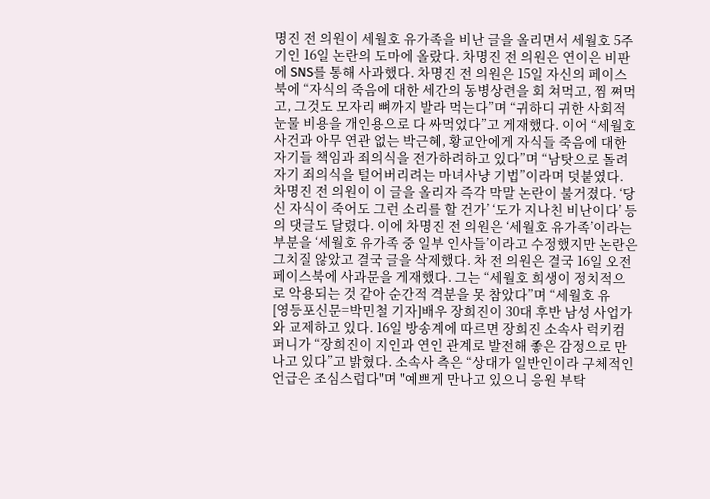명진 전 의원이 세월호 유가족을 비난 글을 올리면서 세월호 5주기인 16일 논란의 도마에 올랐다. 차명진 전 의원은 연이은 비판에 SNS를 통해 사과했다. 차명진 전 의원은 15일 자신의 페이스북에 “자식의 죽음에 대한 세간의 동병상련을 회 쳐먹고, 찜 쪄먹고, 그것도 모자리 뼈까지 발라 먹는다”며 “귀하디 귀한 사회적 눈물 비용을 개인용으로 다 싸먹었다”고 게재했다. 이어 “세월호 사건과 아무 연관 없는 박근혜, 황교안에게 자식들 죽음에 대한 자기들 책임과 죄의식을 전가하려하고 있다”며 “남탓으로 돌려 자기 죄의식을 털어버리려는 마녀사냥 기법”이라며 덧붙였다. 차명진 전 의원이 이 글을 올리자 즉각 막말 논란이 불거졌다. ‘당신 자식이 죽어도 그런 소리를 할 건가’ ‘도가 지나친 비난이다’ 등의 댓글도 달렸다. 이에 차명진 전 의원은 ‘세월호 유가족’이라는 부분을 ‘세월호 유가족 중 일부 인사들’이라고 수정했지만 논란은 그치질 않았고 결국 글을 삭제했다. 차 전 의원은 결국 16일 오전 페이스북에 사과문을 게재했다. 그는 “세월호 희생이 정치적으로 악용되는 것 같아 순간적 격분을 못 참았다”며 “세월호 유
[영등포신문=박민철 기자]배우 장희진이 30대 후반 남성 사업가와 교제하고 있다. 16일 방송계에 따르면 장희진 소속사 럭키컴퍼니가 “장희진이 지인과 연인 관계로 발전해 좋은 감정으로 만나고 있다”고 밝혔다. 소속사 측은 “상대가 일반인이라 구체적인 언급은 조심스럽다"며 "예쁘게 만나고 있으니 응원 부탁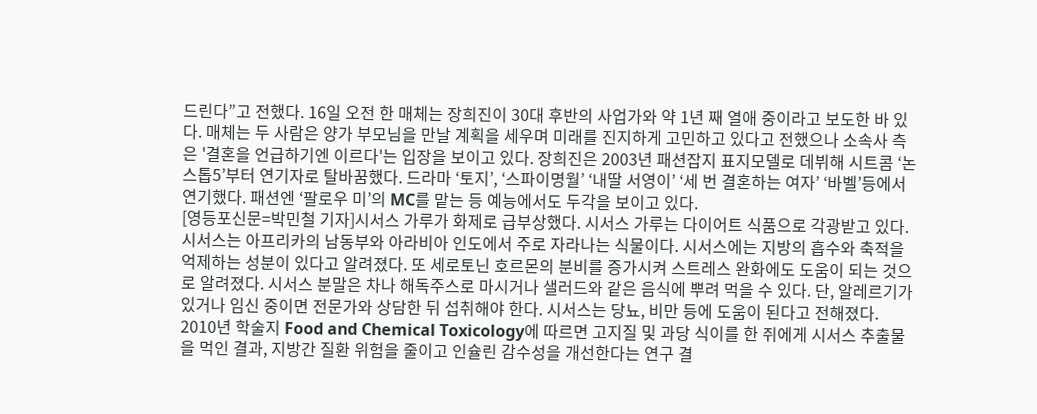드린다”고 전했다. 16일 오전 한 매체는 장희진이 30대 후반의 사업가와 약 1년 째 열애 중이라고 보도한 바 있다. 매체는 두 사람은 양가 부모님을 만날 계획을 세우며 미래를 진지하게 고민하고 있다고 전했으나 소속사 측은 '결혼을 언급하기엔 이르다'는 입장을 보이고 있다. 장희진은 2003년 패션잡지 표지모델로 데뷔해 시트콤 ‘논스톱5’부터 연기자로 탈바꿈했다. 드라마 ‘토지’, ‘스파이명월’ ‘내딸 서영이’ ‘세 번 결혼하는 여자’ ‘바벨’등에서 연기했다. 패션엔 ‘팔로우 미’의 MC를 맡는 등 예능에서도 두각을 보이고 있다.
[영등포신문=박민철 기자]시서스 가루가 화제로 급부상했다. 시서스 가루는 다이어트 식품으로 각광받고 있다. 시서스는 아프리카의 남동부와 아라비아 인도에서 주로 자라나는 식물이다. 시서스에는 지방의 흡수와 축적을 억제하는 성분이 있다고 알려졌다. 또 세로토닌 호르몬의 분비를 증가시켜 스트레스 완화에도 도움이 되는 것으로 알려졌다. 시서스 분말은 차나 해독주스로 마시거나 샐러드와 같은 음식에 뿌려 먹을 수 있다. 단, 알레르기가 있거나 임신 중이면 전문가와 상담한 뒤 섭취해야 한다. 시서스는 당뇨, 비만 등에 도움이 된다고 전해졌다. 2010년 학술지 Food and Chemical Toxicology에 따르면 고지질 및 과당 식이를 한 쥐에게 시서스 추출물을 먹인 결과, 지방간 질환 위험을 줄이고 인슐린 감수성을 개선한다는 연구 결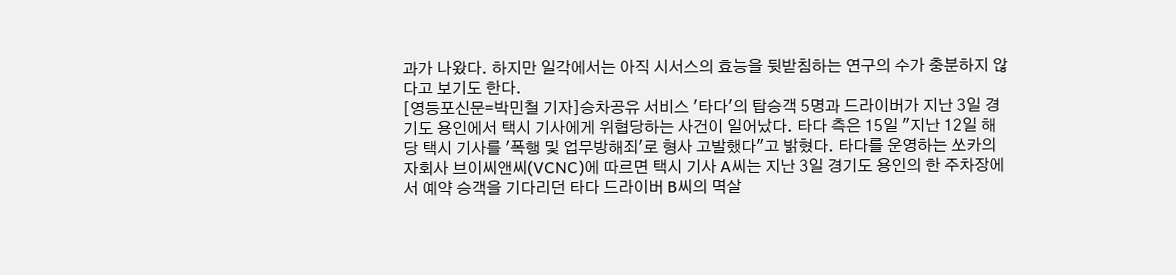과가 나왔다. 하지만 일각에서는 아직 시서스의 효능을 뒷받침하는 연구의 수가 충분하지 않다고 보기도 한다.
[영등포신문=박민철 기자]승차공유 서비스 '타다'의 탑승객 5명과 드라이버가 지난 3일 경기도 용인에서 택시 기사에게 위협당하는 사건이 일어났다. 타다 측은 15일 "지난 12일 해당 택시 기사를 '폭행 및 업무방해죄'로 형사 고발했다"고 밝혔다. 타다를 운영하는 쏘카의 자회사 브이씨앤씨(VCNC)에 따르면 택시 기사 A씨는 지난 3일 경기도 용인의 한 주차장에서 예약 승객을 기다리던 타다 드라이버 B씨의 멱살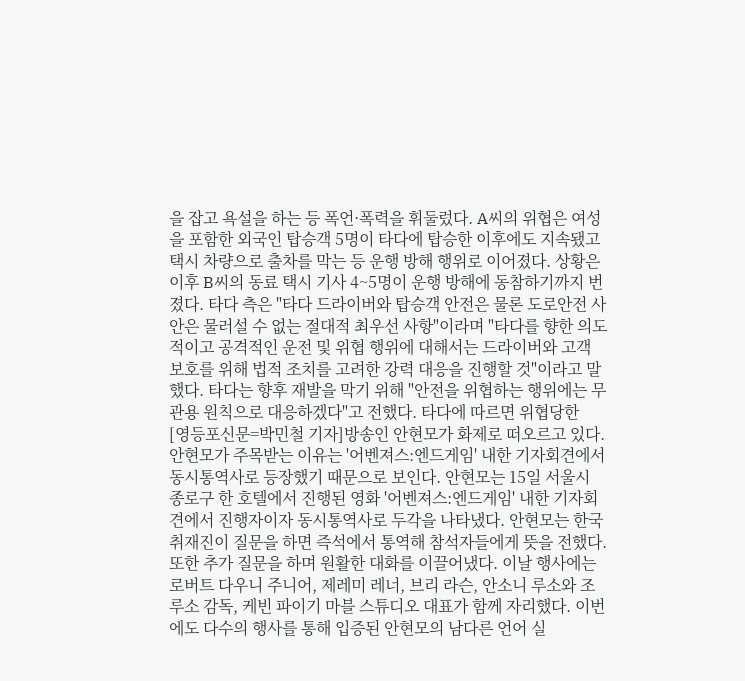을 잡고 욕설을 하는 등 폭언·폭력을 휘둘렀다. A씨의 위협은 여성을 포함한 외국인 탑승객 5명이 타다에 탑승한 이후에도 지속됐고 택시 차량으로 출차를 막는 등 운행 방해 행위로 이어졌다. 상황은 이후 B씨의 동료 택시 기사 4~5명이 운행 방해에 동참하기까지 번졌다. 타다 측은 "타다 드라이버와 탑승객 안전은 물론 도로안전 사안은 물러설 수 없는 절대적 최우선 사항"이라며 "타다를 향한 의도적이고 공격적인 운전 및 위협 행위에 대해서는 드라이버와 고객 보호를 위해 법적 조치를 고려한 강력 대응을 진행할 것"이라고 말했다. 타다는 향후 재발을 막기 위해 "안전을 위협하는 행위에는 무관용 원칙으로 대응하겠다"고 전했다. 타다에 따르면 위협당한
[영등포신문=박민철 기자]방송인 안현모가 화제로 떠오르고 있다. 안현모가 주목받는 이유는 '어벤져스:엔드게임' 내한 기자회견에서 동시통역사로 등장했기 때문으로 보인다. 안현모는 15일 서울시 종로구 한 호텔에서 진행된 영화 '어벤져스:엔드게임' 내한 기자회견에서 진행자이자 동시통역사로 두각을 나타냈다. 안현모는 한국 취재진이 질문을 하면 즉석에서 통역해 참석자들에게 뜻을 전했다. 또한 추가 질문을 하며 원활한 대화를 이끌어냈다. 이날 행사에는 로버트 다우니 주니어, 제레미 레너, 브리 라슨, 안소니 루소와 조 루소 감독, 케빈 파이기 마블 스튜디오 대표가 함께 자리했다. 이번에도 다수의 행사를 통해 입증된 안현모의 남다른 언어 실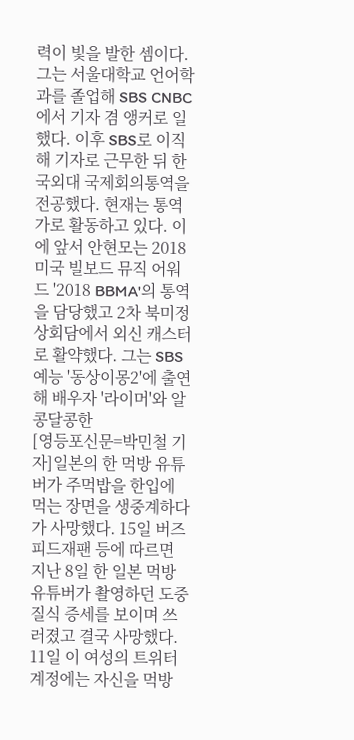력이 빛을 발한 셈이다. 그는 서울대학교 언어학과를 졸업해 SBS CNBC에서 기자 겸 앵커로 일했다. 이후 SBS로 이직해 기자로 근무한 뒤 한국외대 국제회의통역을 전공했다. 현재는 통역가로 활동하고 있다. 이에 앞서 안현모는 2018 미국 빌보드 뮤직 어워드 '2018 BBMA'의 통역을 담당했고 2차 북미정상회담에서 외신 캐스터로 활약했다. 그는 SBS 예능 '동상이몽2'에 출연해 배우자 '라이머'와 알콩달콩한
[영등포신문=박민철 기자]일본의 한 먹방 유튜버가 주먹밥을 한입에 먹는 장면을 생중계하다가 사망했다. 15일 버즈피드재팬 등에 따르면 지난 8일 한 일본 먹방 유튜버가 촬영하던 도중 질식 증세를 보이며 쓰러졌고 결국 사망했다. 11일 이 여성의 트위터 계정에는 자신을 먹방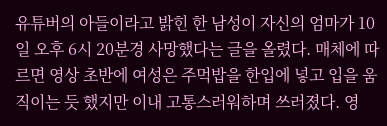유튜버의 아들이라고 밝힌 한 남성이 자신의 엄마가 10일 오후 6시 20분경 사망했다는 글을 올렸다. 매체에 따르면 영상 초반에 여성은 주먹밥을 한입에 넣고 입을 움직이는 듯 했지만 이내 고통스러워하며 쓰러졌다. 영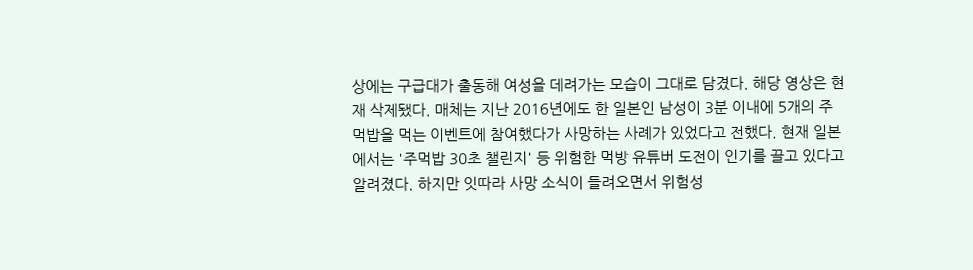상에는 구급대가 출동해 여성을 데려가는 모습이 그대로 담겼다. 해당 영상은 현재 삭제됐다. 매체는 지난 2016년에도 한 일본인 남성이 3분 이내에 5개의 주먹밥을 먹는 이벤트에 참여했다가 사망하는 사례가 있었다고 전했다. 현재 일본에서는 '주먹밥 30초 챌린지' 등 위험한 먹방 유튜버 도전이 인기를 끌고 있다고 알려졌다. 하지만 잇따라 사망 소식이 들려오면서 위험성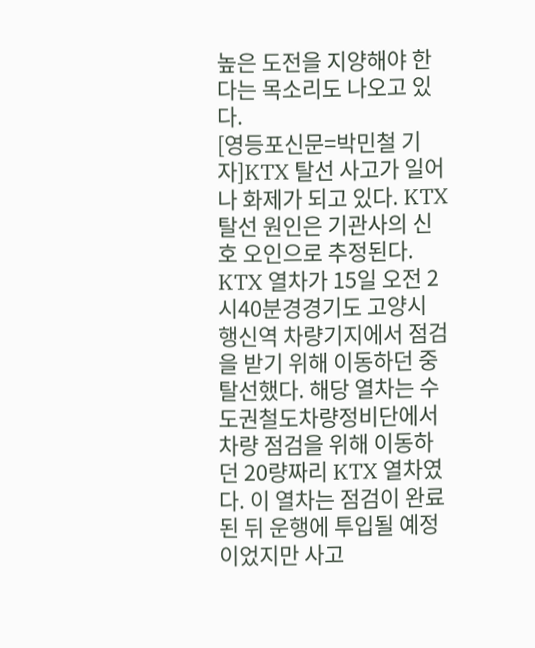높은 도전을 지양해야 한다는 목소리도 나오고 있다.
[영등포신문=박민철 기자]KTX 탈선 사고가 일어나 화제가 되고 있다. KTX 탈선 원인은 기관사의 신호 오인으로 추정된다. KTX 열차가 15일 오전 2시40분경경기도 고양시 행신역 차량기지에서 점검을 받기 위해 이동하던 중 탈선했다. 해당 열차는 수도권철도차량정비단에서 차량 점검을 위해 이동하던 20량짜리 KTX 열차였다. 이 열차는 점검이 완료된 뒤 운행에 투입될 예정이었지만 사고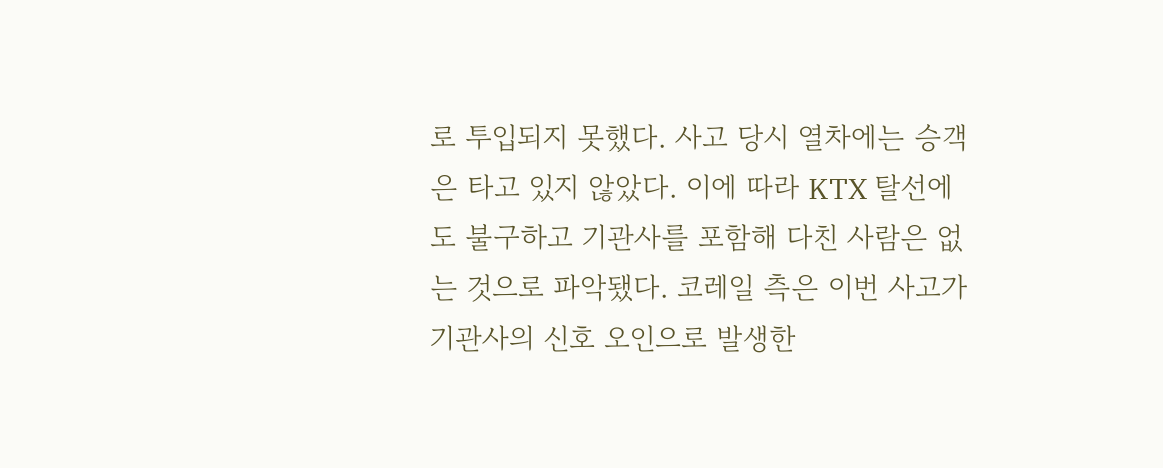로 투입되지 못했다. 사고 당시 열차에는 승객은 타고 있지 않았다. 이에 따라 KTX 탈선에도 불구하고 기관사를 포함해 다친 사람은 없는 것으로 파악됐다. 코레일 측은 이번 사고가 기관사의 신호 오인으로 발생한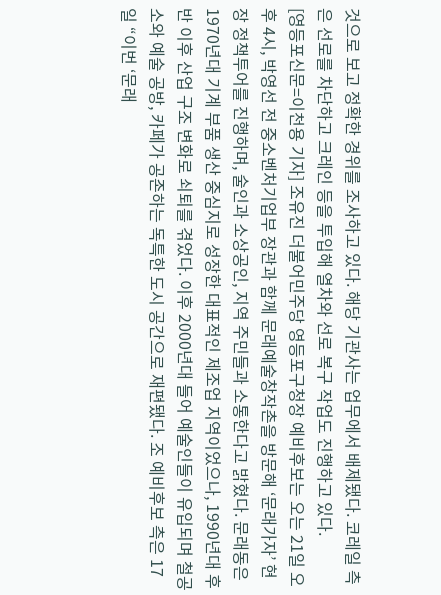것으로 보고 정확한 경위를 조사하고 있다. 해당 기관사는 업무에서 배제됐다. 코레일 측은 선로를 차단하고 크레인 등을 투입해 열차와 선로 복구 작업도 진행하고 있다.
[영등포신문=이천용 기자] 조유진 더불어민주당 영등포구청장 예비후보는 오는 21일 오후 4시, 박영선 전 중소벤처기업부 장관과 함께 문래예술창작촌을 방문해 ‘문래가자’ 현장 정책투어를 진행하며, 술인과 소상공인, 지역 주민들과 소통한다고 밝혔다. 문래동은 1970년대 기계 부품 생산 중심지로 성장한 대표적인 제조업 지역이었으나, 1990년대 후반 이후 산업 구조 변화로 쇠퇴를 겪었다. 이후 2000년대 들어 예술인들이 유입되며 철공소와 예술 공방, 카페가 공존하는 독특한 도시 공간으로 재편됐다. 조 예비후보 측은 17일 “이번 ‘문래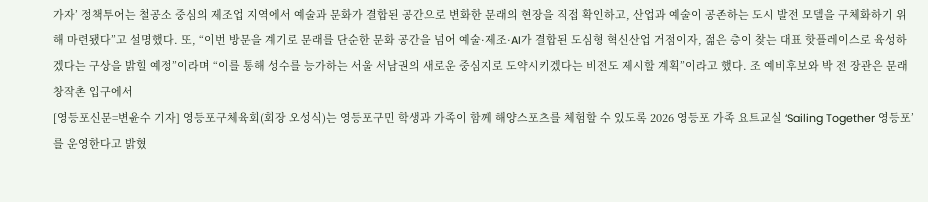가자’ 정책투어는 철공소 중심의 제조업 지역에서 예술과 문화가 결합된 공간으로 변화한 문래의 현장을 직접 확인하고, 산업과 예술이 공존하는 도시 발전 모델을 구체화하기 위해 마련됐다”고 설명했다. 또, “이번 방문을 계기로 문래를 단순한 문화 공간을 넘어 예술·제조·AI가 결합된 도심형 혁신산업 거점이자, 젊은 층이 찾는 대표 핫플레이스로 육성하겠다는 구상을 밝힐 예정”이라며 “이를 통해 성수를 능가하는 서울 서남권의 새로운 중심지로 도약시키겠다는 비전도 제시할 계획”이라고 했다. 조 예비후보와 박 전 장관은 문래창작촌 입구에서
[영등포신문=변윤수 기자] 영등포구체육회(회장 오성식)는 영등포구민 학생과 가족이 함께 해양스포츠를 체험할 수 있도록 2026 영등포 가족 요트교실 ‘Sailing Together 영등포’를 운영한다고 밝혔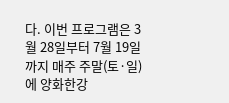다. 이번 프로그램은 3월 28일부터 7월 19일까지 매주 주말(토·일)에 양화한강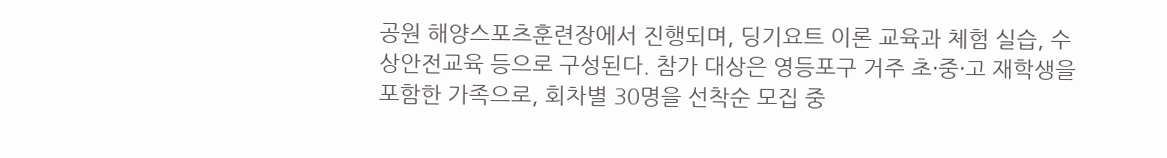공원 해양스포츠훈련장에서 진행되며, 딩기요트 이론 교육과 체험 실습, 수상안전교육 등으로 구성된다. 참가 대상은 영등포구 거주 초·중·고 재학생을 포함한 가족으로, 회차별 30명을 선착순 모집 중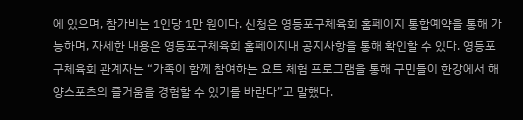에 있으며, 참가비는 1인당 1만 원이다. 신청은 영등포구체육회 홈페이지 통합예약을 통해 가능하며, 자세한 내용은 영등포구체육회 홈페이지내 공지사항을 통해 확인할 수 있다. 영등포구체육회 관계자는 “가족이 함께 참여하는 요트 체험 프로그램을 통해 구민들이 한강에서 해양스포츠의 즐거움을 경험할 수 있기를 바란다”고 말했다.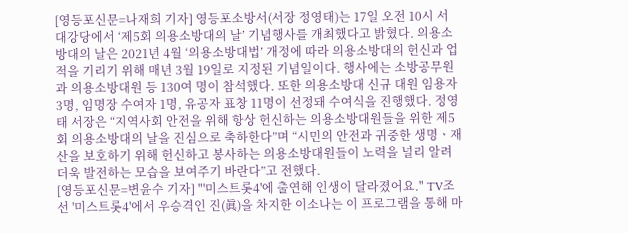[영등포신문=나재희 기자] 영등포소방서(서장 정영태)는 17일 오전 10시 서 대강당에서 ‘제5회 의용소방대의 날’ 기념행사를 개최했다고 밝혔다. 의용소방대의 날은 2021년 4월 ‘의용소방대법’ 개정에 따라 의용소방대의 헌신과 업적을 기리기 위해 매년 3월 19일로 지정된 기념일이다. 행사에는 소방공무원과 의용소방대원 등 130여 명이 참석했다. 또한 의용소방대 신규 대원 임용자 3명, 임명장 수여자 1명, 유공자 표창 11명이 선정돼 수여식을 진행했다. 정영태 서장은 “지역사회 안전을 위해 항상 헌신하는 의용소방대원들을 위한 제5회 의용소방대의 날을 진심으로 축하한다”며 “시민의 안전과 귀중한 생명ㆍ재산을 보호하기 위해 헌신하고 봉사하는 의용소방대원들이 노력을 널리 알려 더욱 발전하는 모습을 보여주기 바란다”고 전했다.
[영등포신문=변윤수 기자] "'미스트롯4'에 출연해 인생이 달라졌어요." TV조선 '미스트롯4'에서 우승격인 진(眞)을 차지한 이소나는 이 프로그램을 통해 마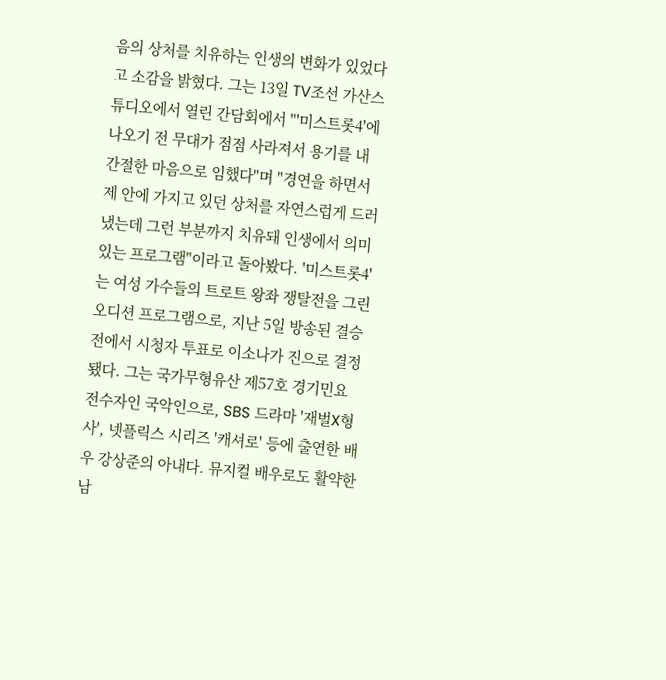음의 상처를 치유하는 인생의 변화가 있었다고 소감을 밝혔다. 그는 13일 TV조선 가산스튜디오에서 열린 간담회에서 "'미스트롯4'에 나오기 전 무대가 점점 사라져서 용기를 내 간절한 마음으로 임했다"며 "경연을 하면서 제 안에 가지고 있던 상처를 자연스럽게 드러냈는데 그런 부분까지 치유돼 인생에서 의미있는 프로그램"이라고 돌아봤다. '미스트롯4'는 여성 가수들의 트로트 왕좌 쟁탈전을 그린 오디션 프로그램으로, 지난 5일 방송된 결승전에서 시청자 투표로 이소나가 진으로 결정됐다. 그는 국가무형유산 제57호 경기민요 전수자인 국악인으로, SBS 드라마 '재벌X형사', 넷플릭스 시리즈 '캐셔로' 등에 출연한 배우 강상준의 아내다. 뮤지컬 배우로도 활약한 남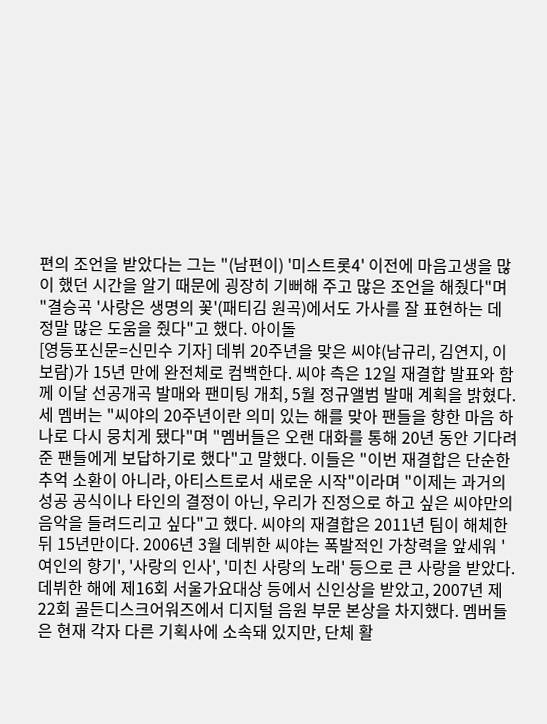편의 조언을 받았다는 그는 "(남편이) '미스트롯4' 이전에 마음고생을 많이 했던 시간을 알기 때문에 굉장히 기뻐해 주고 많은 조언을 해줬다"며 "결승곡 '사랑은 생명의 꽃'(패티김 원곡)에서도 가사를 잘 표현하는 데 정말 많은 도움을 줬다"고 했다. 아이돌
[영등포신문=신민수 기자] 데뷔 20주년을 맞은 씨야(남규리, 김연지, 이보람)가 15년 만에 완전체로 컴백한다. 씨야 측은 12일 재결합 발표와 함께 이달 선공개곡 발매와 팬미팅 개최, 5월 정규앨범 발매 계획을 밝혔다. 세 멤버는 "씨야의 20주년이란 의미 있는 해를 맞아 팬들을 향한 마음 하나로 다시 뭉치게 됐다"며 "멤버들은 오랜 대화를 통해 20년 동안 기다려준 팬들에게 보답하기로 했다"고 말했다. 이들은 "이번 재결합은 단순한 추억 소환이 아니라, 아티스트로서 새로운 시작"이라며 "이제는 과거의 성공 공식이나 타인의 결정이 아닌, 우리가 진정으로 하고 싶은 씨야만의 음악을 들려드리고 싶다"고 했다. 씨야의 재결합은 2011년 팀이 해체한 뒤 15년만이다. 2006년 3월 데뷔한 씨야는 폭발적인 가창력을 앞세워 '여인의 향기', '사랑의 인사', '미친 사랑의 노래' 등으로 큰 사랑을 받았다. 데뷔한 해에 제16회 서울가요대상 등에서 신인상을 받았고, 2007년 제22회 골든디스크어워즈에서 디지털 음원 부문 본상을 차지했다. 멤버들은 현재 각자 다른 기획사에 소속돼 있지만, 단체 활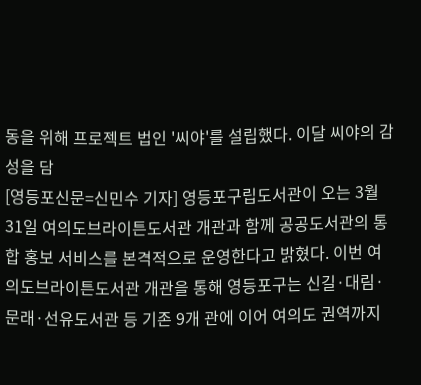동을 위해 프로젝트 법인 '씨야'를 설립했다. 이달 씨야의 감성을 담
[영등포신문=신민수 기자] 영등포구립도서관이 오는 3월 31일 여의도브라이튼도서관 개관과 함께 공공도서관의 통합 홍보 서비스를 본격적으로 운영한다고 밝혔다. 이번 여의도브라이튼도서관 개관을 통해 영등포구는 신길·대림·문래·선유도서관 등 기존 9개 관에 이어 여의도 권역까지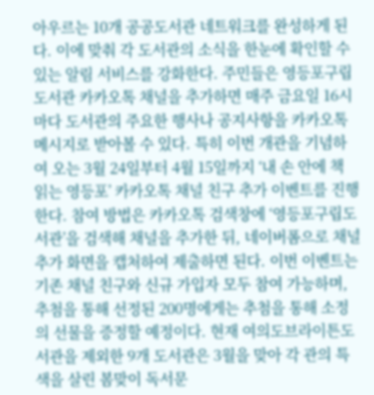아우르는 10개 공공도서관 네트워크를 완성하게 된다. 이에 맞춰 각 도서관의 소식을 한눈에 확인할 수 있는 알림 서비스를 강화한다. 주민들은 영등포구립도서관 카카오톡 채널을 추가하면 매주 금요일 16시마다 도서관의 주요한 행사나 공지사항을 카카오톡 메시지로 받아볼 수 있다. 특히 이번 개관을 기념하여 오는 3월 24일부터 4월 15일까지 ‘내 손 안에 책 읽는 영등포’ 카카오톡 채널 친구 추가 이벤트를 진행한다. 참여 방법은 카카오톡 검색창에 ‘영등포구립도서관’을 검색해 채널을 추가한 뒤, 네이버폼으로 채널 추가 화면을 캡처하여 제출하면 된다. 이번 이벤트는 기존 채널 친구와 신규 가입자 모두 참여 가능하며, 추첨을 통해 선정된 200명에게는 추첨을 통해 소정의 선물을 증정할 예정이다. 현재 여의도브라이튼도서관을 제외한 9개 도서관은 3월을 맞아 각 관의 특색을 살린 봄맞이 독서문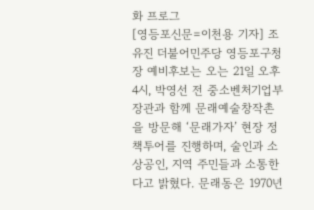화 프로그
[영등포신문=이천용 기자] 조유진 더불어민주당 영등포구청장 예비후보는 오는 21일 오후 4시, 박영선 전 중소벤처기업부 장관과 함께 문래예술창작촌을 방문해 ‘문래가자’ 현장 정책투어를 진행하며, 술인과 소상공인, 지역 주민들과 소통한다고 밝혔다. 문래동은 1970년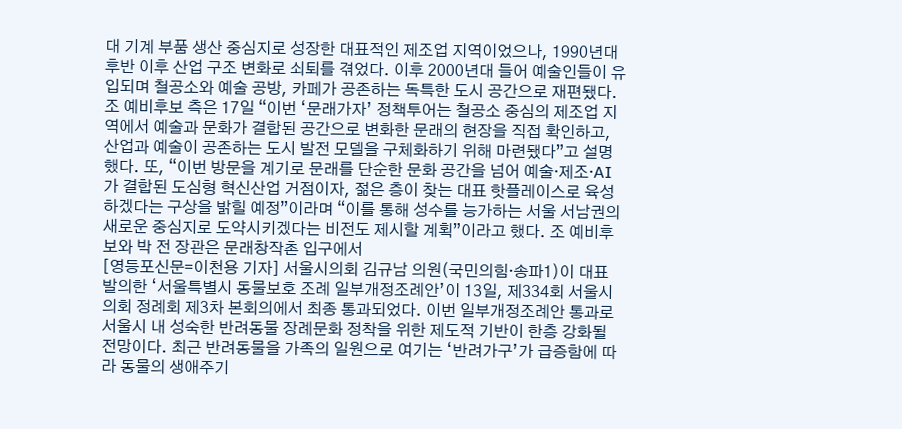대 기계 부품 생산 중심지로 성장한 대표적인 제조업 지역이었으나, 1990년대 후반 이후 산업 구조 변화로 쇠퇴를 겪었다. 이후 2000년대 들어 예술인들이 유입되며 철공소와 예술 공방, 카페가 공존하는 독특한 도시 공간으로 재편됐다. 조 예비후보 측은 17일 “이번 ‘문래가자’ 정책투어는 철공소 중심의 제조업 지역에서 예술과 문화가 결합된 공간으로 변화한 문래의 현장을 직접 확인하고, 산업과 예술이 공존하는 도시 발전 모델을 구체화하기 위해 마련됐다”고 설명했다. 또, “이번 방문을 계기로 문래를 단순한 문화 공간을 넘어 예술·제조·AI가 결합된 도심형 혁신산업 거점이자, 젊은 층이 찾는 대표 핫플레이스로 육성하겠다는 구상을 밝힐 예정”이라며 “이를 통해 성수를 능가하는 서울 서남권의 새로운 중심지로 도약시키겠다는 비전도 제시할 계획”이라고 했다. 조 예비후보와 박 전 장관은 문래창작촌 입구에서
[영등포신문=이천용 기자] 서울시의회 김규남 의원(국민의힘·송파1)이 대표 발의한 ‘서울특별시 동물보호 조례 일부개정조례안’이 13일, 제334회 서울시의회 정례회 제3차 본회의에서 최종 통과되었다. 이번 일부개정조례안 통과로 서울시 내 성숙한 반려동물 장례문화 정착을 위한 제도적 기반이 한층 강화될 전망이다. 최근 반려동물을 가족의 일원으로 여기는 ‘반려가구’가 급증함에 따라 동물의 생애주기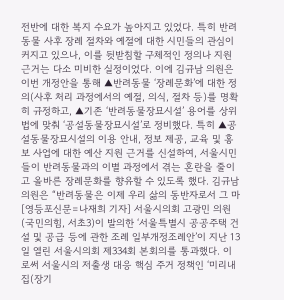전반에 대한 복지 수요가 높아지고 있었다. 특히 반려동물 사후 장례 절차와 예절에 대한 시민들의 관심이 커지고 있으나, 이를 뒷받침할 구체적인 정의나 지원 근거는 다소 미비한 실정이었다. 이에 김규남 의원은 이번 개정안을 통해 ▲반려동물 ‘장례문화’에 대한 정의(사후 처리 과정에서의 예절, 의식, 절차 등)를 명확히 규정하고, ▲기존 ‘반려동물장묘시설’ 용어를 상위법에 맞춰 ‘공설동물장묘시설’로 정비했다. 특히 ▲공설동물장묘시설의 이용 안내, 정보 제공, 교육 및 홍보 사업에 대한 예산 지원 근거를 신설하여, 서울시민들이 반려동물과의 이별 과정에서 겪는 혼란을 줄이고 올바른 장례문화를 향유할 수 있도록 했다. 김규남 의원은 “반려동물은 이제 우리 삶의 동반자로서 그 마
[영등포신문=나재희 기자] 서울시의회 고광민 의원(국민의힘, 서초3)이 발의한 ‘서울특별시 공공주택 건설 및 공급 등에 관한 조례 일부개정조례안’이 지난 13일 열린 서울시의회 제334회 본회의를 통과했다. 이로써 서울시의 저출생 대응 핵심 주거 정책인 ‘미리내집(장기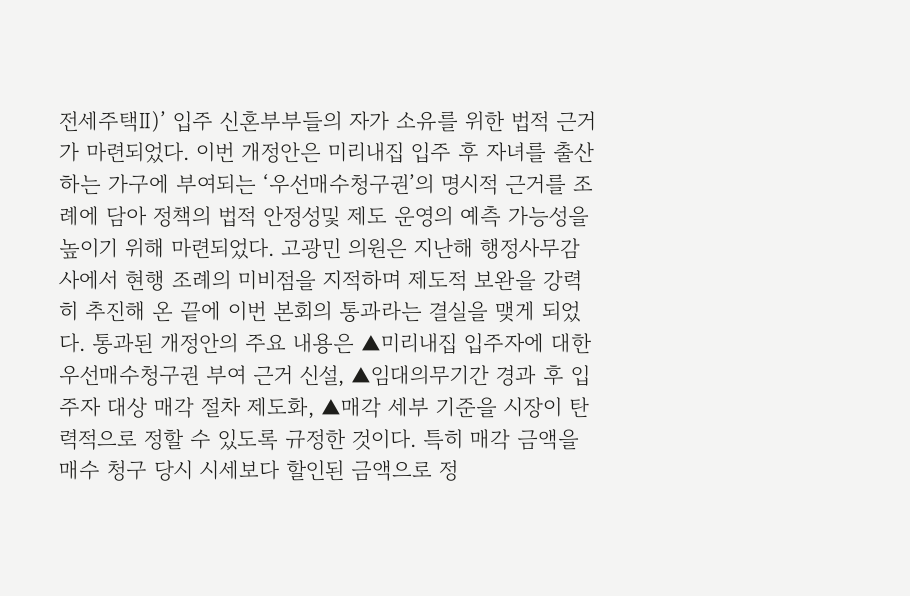전세주택Ⅱ)’ 입주 신혼부부들의 자가 소유를 위한 법적 근거가 마련되었다. 이번 개정안은 미리내집 입주 후 자녀를 출산하는 가구에 부여되는 ‘우선매수청구권’의 명시적 근거를 조례에 담아 정책의 법적 안정성및 제도 운영의 예측 가능성을 높이기 위해 마련되었다. 고광민 의원은 지난해 행정사무감사에서 현행 조례의 미비점을 지적하며 제도적 보완을 강력히 추진해 온 끝에 이번 본회의 통과라는 결실을 맺게 되었다. 통과된 개정안의 주요 내용은 ▲미리내집 입주자에 대한 우선매수청구권 부여 근거 신설, ▲임대의무기간 경과 후 입주자 대상 매각 절차 제도화, ▲매각 세부 기준을 시장이 탄력적으로 정할 수 있도록 규정한 것이다. 특히 매각 금액을 매수 청구 당시 시세보다 할인된 금액으로 정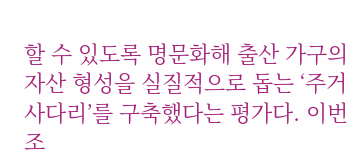할 수 있도록 명문화해 출산 가구의 자산 형성을 실질적으로 돕는 ‘주거 사다리’를 구축했다는 평가다. 이번 조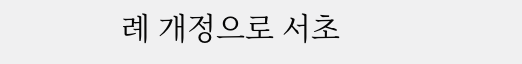례 개정으로 서초